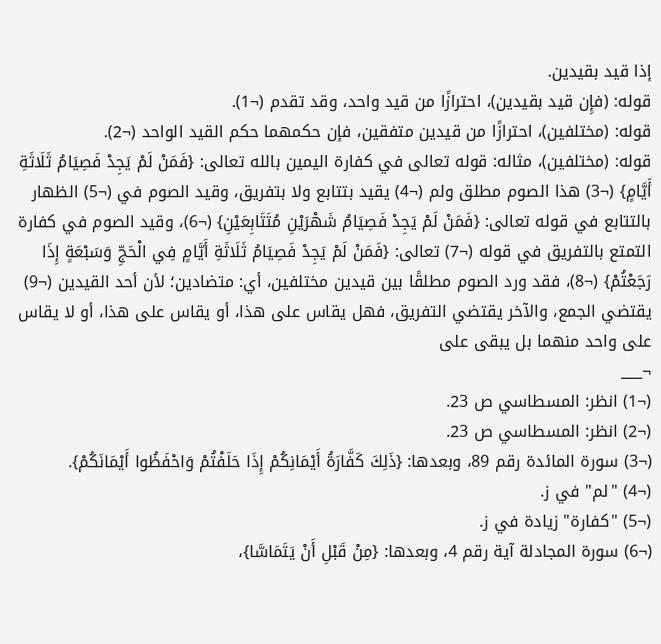إذا قيد بقيدين.
قوله: (فإِن قيد بقيدين)، احترازًا من قيد واحد، وقد تقدم (¬1).
قوله: (مختلفين)، احترازًا من قيدين متفقين، فإن حكمهما حكم القيد الواحد (¬2).
قوله: (مختلفين)، مثاله: قوله تعالى في كفارة اليمين بالله تعالى: {فَمَنْ لَمْ يَجِدْ فَصِيَامُ ثَلَاثَةِ أَيَّامٍ} (¬3) هذا الصوم مطلق ولم (¬4) يقيد بتتابع ولا بتفريق، وقيد الصوم في (¬5) الظهار بالتتابع في قوله تعالى: {فَمَنْ لَمْ يَجِدْ فَصِيَامُ شَهْرَيْنِ مُتَتَابِعَيْنِ} (¬6)، وقيد الصوم في كفارة التمتع بالتفريق في قوله (¬7) تعالى: {فَمَنْ لَمْ يَجِدْ فَصِيَامُ ثَلَاثَةِ أَيَّامٍ فِي الْحَجِّ وَسَبْعَةٍ إِذَا رَجَعْتُمْ} (¬8)، فقد ورد الصوم مطلقًا بين قيدين مختلفين، أي: متضادين؛ لأن أحد القيدين (¬9) يقتضي الجمع، والآخر يقتضي التفريق، فهل يقاس على هذا، أو يقاس على هذا، أو لا يقاس على واحد منهما بل يبقى على
¬___
(¬1) انظر: المسطاسي ص 23.
(¬2) انظر: المسطاسي ص 23.
(¬3) سورة المائدة رقم 89، وبعدها: {ذَلِكَ كَفَّارَةُ أَيْمَانِكُمْ إِذَا حَلَفْتُمْ وَاحْفَظُوا أَيْمَانَكُمْ}.
(¬4) "لم" في ز.
(¬5) "كفارة" زيادة في ز.
(¬6) سورة المجادلة آية رقم 4، وبعدها: {مِنْ قَبْلِ أَنْ يَتَمَاسَّا}،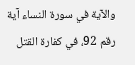والآية في سورة النساء آية رقم 92، في كفارة القتل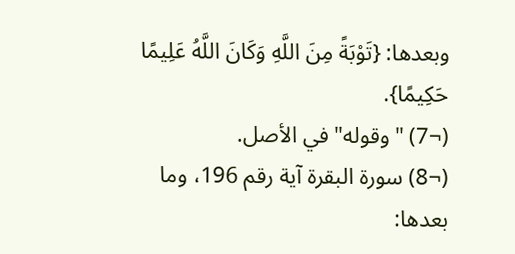وبعدها: {تَوْبَةً مِنَ اللَّهِ وَكَانَ اللَّهُ عَلِيمًا حَكِيمًا}.
(¬7) "وقوله" في الأصل.
(¬8) سورة البقرة آية رقم 196، وما بعدها: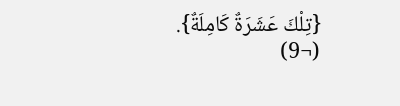{تِلْكَ عَشَرَةٌ كَامِلَةٌ}.
(¬9)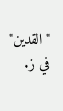"القدين" في ز.